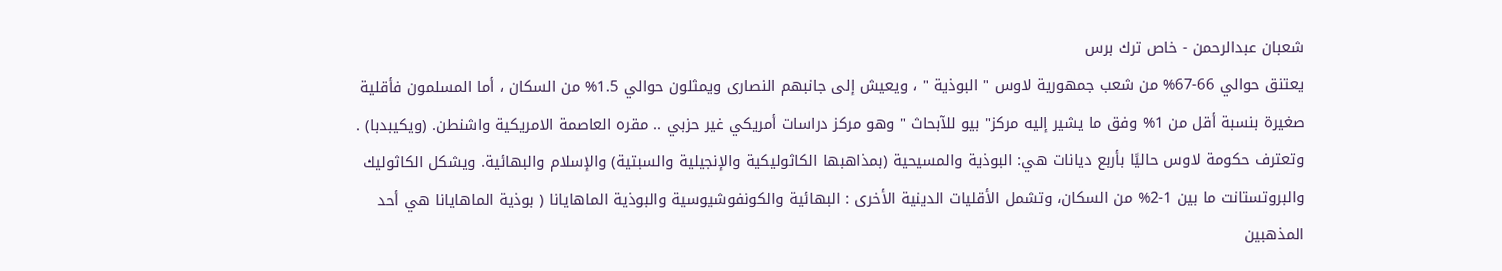شعبان عبدالرحمن - خاص ترك برس
يعتنق حوالي 66-67% من شعب جمهورية لاوس " البوذية " ، ويعيش إلى جانبهم النصارى ويمثلون حوالي 1.5% من السكان ، أما المسلمون فأقلية صغيرة بنسبة أقل من 1% وفق ما يشير إليه مركز" بيو للآبحاث " وهو مركز دراسات أمريكي غير حزبي .. مقره العاصمة الامريكية واشنطن. (ويكيبدبا) .
وتعترف حكومة لاوس حاليًا بأربع ديانات هي: البوذية والمسيحية (بمذاهبها الكاثوليكية والإنجيلية والسبتية) والإسلام والبهائية. ويشكل الكاثوليك والبروتستانت ما بين 1-2% من السكان، وتشمل الأقليات الدينية الأخرى : البهائية والكونفوشيوسية والبوذية الماهايانا ( بوذية الماهايانا هي أحد المذهبين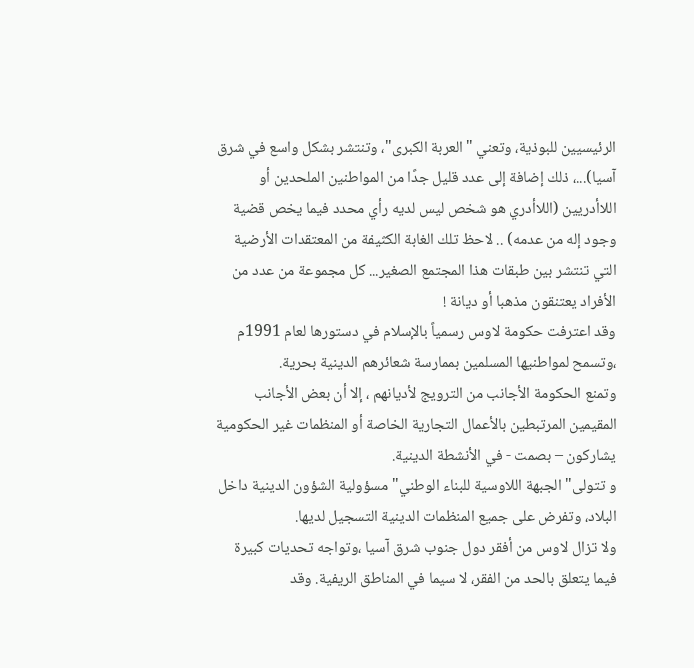الرئيسيين للبوذية، وتعني "العربة الكبرى"، وتنتشر بشكل واسع في شرق آسيا)...، ذلك إضافة إلى عدد قليل جدًا من المواطنين الملحدين أو اللاأدريين (اللاأدري هو شخص ليس لديه رأي محدد فيما يخص قضية وجود إله من عدمه) .. لاحظ تلك الغابة الكثيفة من المعتقدات الأرضية التي تنتشر بين طبقات هذا المجتمع الصغير... كل مجموعة من عدد من الأفراد يعتنقون مذهبا أو ديانة !
وقد اعترفت حكومة لاوس رسمياً بالإسلام في دستورها لعام 1991م ،وتسمح لمواطنيها المسلمين بممارسة شعائرهم الدينية بحرية.
وتمنع الحكومة الأجانب من الترويج لأديانهم ، إلا أن بعض الأجانب المقيمين المرتبطين بالأعمال التجارية الخاصة أو المنظمات غير الحكومية يشاركون – بصمت - في الأنشطة الدينية.
و تتولى" الجبهة اللاوسية للبناء الوطني" مسؤولية الشؤون الدينية داخل البلاد، وتفرض على جميع المنظمات الدينية التسجيل لديها.
ولا تزال لاوس من أفقر دول جنوب شرق آسيا ،وتواجه تحديات كبيرة فيما يتعلق بالحد من الفقر، لا سيما في المناطق الريفية. وقد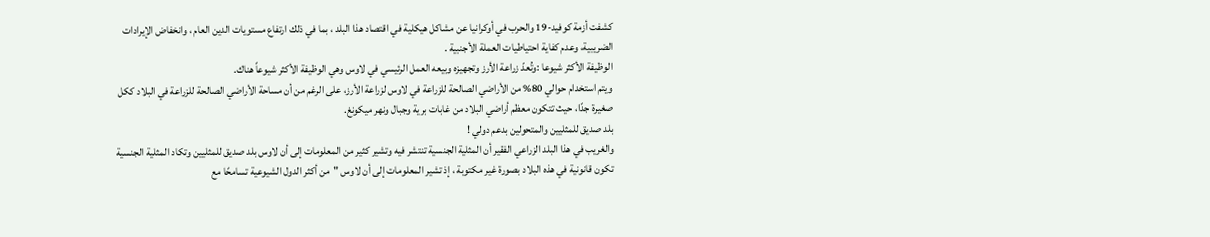كشفت أزمة كوفيد-19 والحرب في أوكرانيا عن مشاكل هيكلية في اقتصاد هذا البلد ، بما في ذلك ارتفاع مستويات الدين العام ، وانخفاض الإيرادات الضريبية، وعدم كفاية احتياطيات العملة الأجنبية .
الوظيفة الأكثر شيوعا :وتُعدّ زراعة الأرز وتجهيزه وبيعه العمل الرئيسي في لاوس وهي الوظيفة الأكثر شيوعاً هناك.
ويتم استخدام حوالي 80% من الأراضي الصالحة للزراعة في لاوس لزراعة الأرز، على الرغم من أن مساحة الأراضي الصالحة للزراعة في البلاد ككل صغيرة جدًا، حيث تتكون معظم أراضي البلاد من غابات برية وجبال ونهر ميكونغ.
بلد صديق للمثليين والمتحولين بدعم دولي !
والغريب في هذا البلد الزراعي الفقير أن المثلية الجنسية تنتشر فيه وتشير كثير من المعلومات إلى أن لاوس بلد صديق للمثليين وتكاد المثلية الجنسية تكون قانونية في هذه البلاد بصورة غير مكتوبة ، إذ تشير المعلومات إلى أن لاوس "من أكثر الدول الشيوعية تسامحًا مع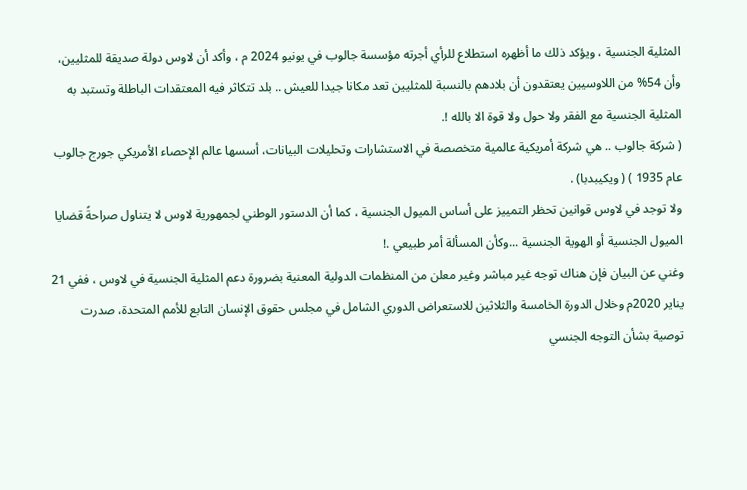المثلية الجنسية ، ويؤكد ذلك ما أظهره استطلاع للرأي أجرته مؤسسة جالوب في يونيو 2024 م ، وأكد أن لاوس دولة صديقة للمثليين، وأن 54% من اللاوسيين يعتقدون أن بلادهم بالنسبة للمثليين تعد مكانا جيدا للعيش .. بلد تتكاثر فيه المعتقدات الباطلة وتستبد به المثلية الجنسية مع الفقر ولا حول ولا قوة الا بالله !.
( شركة جالوب .. هي شركة أمريكية عالمية متخصصة في الاستشارات وتحليلات البيانات، أسسها عالم الإحصاء الأمريكي جورج جالوب عام 1935 ) ( ويكيبدبا) .
ولا توجد في لاوس قوانين تحظر التمييز على أساس الميول الجنسية ، كما أن الدستور الوطني لجمهورية لاوس لا يتناول صراحةً قضايا الميول الجنسية أو الهوية الجنسية ...وكأن المسألة أمر طبيعي .!
وغني عن البيان فإن هناك توجه غير مباشر وغير معلن من المنظمات الدولية المعنية بضرورة دعم المثلية الجنسية في لاوس ، ففي 21 يناير 2020م وخلال الدورة الخامسة والثلاثين للاستعراض الدوري الشامل في مجلس حقوق الإنسان التابع للأمم المتحدة، صدرت توصية بشأن التوجه الجنسي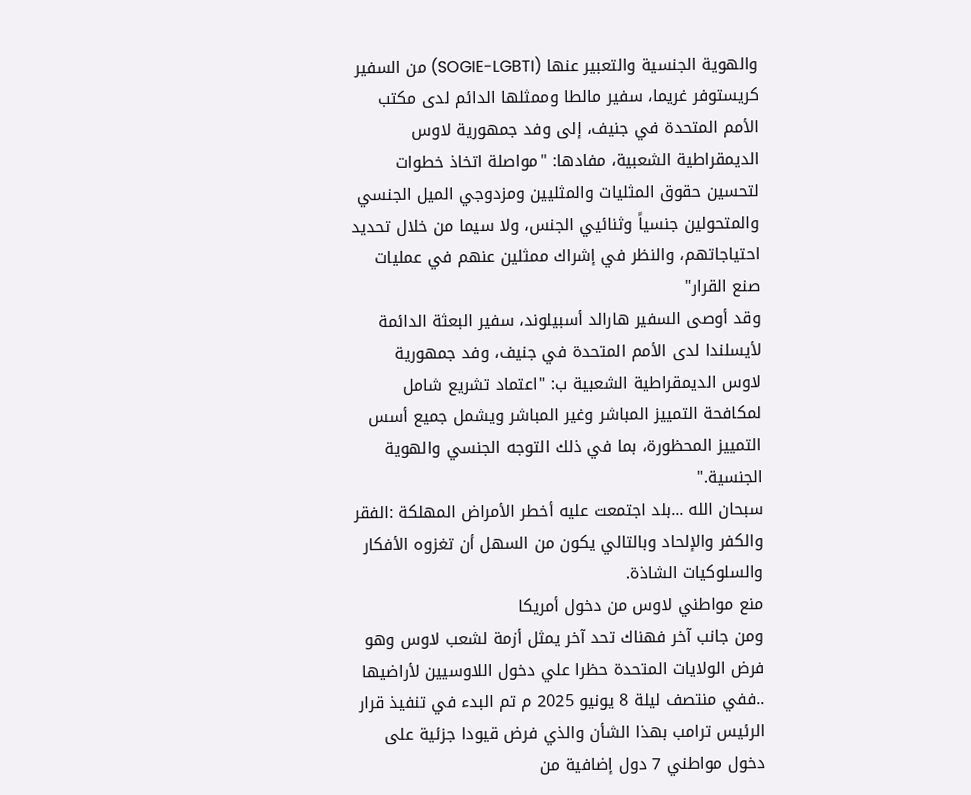والهوية الجنسية والتعبير عنها (SOGIE-LGBTI) من السفير كريستوفر غريما، سفير مالطا وممثلها الدائم لدى مكتب الأمم المتحدة في جنيف، إلى وفد جمهورية لاوس الديمقراطية الشعبية، مفادها: "مواصلة اتخاذ خطوات لتحسين حقوق المثليات والمثليين ومزدوجي الميل الجنسي والمتحولين جنسياً وثنائيي الجنس، ولا سيما من خلال تحديد احتياجاتهم، والنظر في إشراك ممثلين عنهم في عمليات صنع القرار"
وقد أوصى السفير هارالد أسبيلوند، سفير البعثة الدائمة لأيسلندا لدى الأمم المتحدة في جنيف، وفد جمهورية لاوس الديمقراطية الشعبية ب: "اعتماد تشريع شامل لمكافحة التمييز المباشر وغير المباشر ويشمل جميع أسس التمييز المحظورة، بما في ذلك التوجه الجنسي والهوية الجنسية."
سبحان الله ...بلد اجتمعت عليه أخطر الأمراض المهلكة :الفقر والكفر والإلحاد وبالتالي يكون من السهل أن تغزوه الأفكار والسلوكيات الشاذة.
منع مواطني لاوس من دخول أمريكا
ومن جانب آخر فهناك تحد آخر يمثل أزمة لشعب لاوس وهو فرض الولايات المتحدة حظرا علي دخول اللاوسيين لأراضيها ..ففي منتصف ليلة 8 يونيو 2025 م تم البدء في تنفيذ قرار الرئيس ترامب بهذا الشأن والذي فرض قيودا جزئية على دخول مواطني 7 دول إضافية من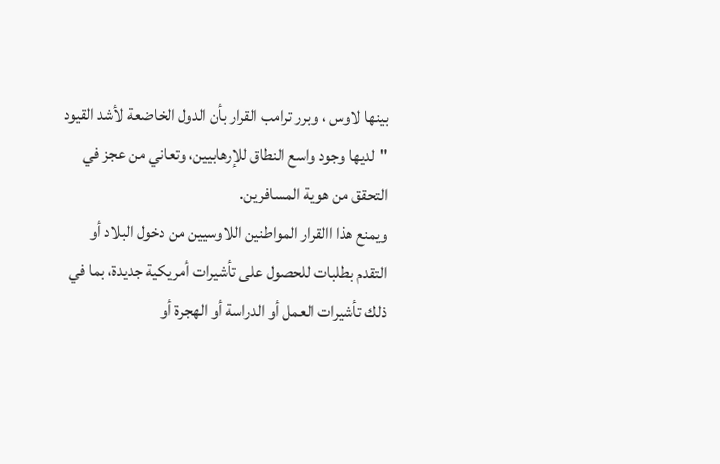بينها لاوس ، وبرر ترامب القرار بأن الدول الخاضعة لأشد القيود "لديها وجود واسع النطاق للإرهابيين، وتعاني من عجز في التحقق من هوية المسافرين.
ويمنع هذا االقرار المواطنين اللاوسيين من دخول البلاد أو التقدم بطلبات للحصول على تأشيرات أمريكية جديدة، بما في ذلك تأشيرات العمل أو الدراسة أو الهجرة أو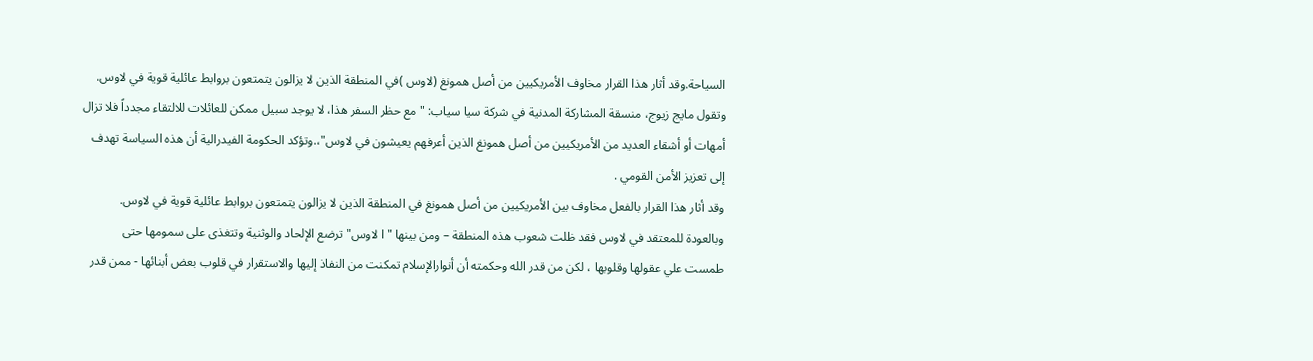السياحة.وقد أثار هذا القرار مخاوف الأمريكيين من أصل همونغ (لاوس )في المنطقة الذين لا يزالون يتمتعون بروابط عائلية قوية في لاوس.
وتقول مايج زيوج، منسقة المشاركة المدنية في شركة سيا سياب: "مع حظر السفر هذا، لا يوجد سبيل ممكن للعائلات للالتقاء مجدداً فلا تزال أمهات أو أشقاء العديد من الأمريكيين من أصل همونغ الذين أعرفهم يعيشون في لاوس"،.وتؤكد الحكومة الفيدرالية أن هذه السياسة تهدف إلى تعزيز الأمن القومي .
وقد أثار هذا القرار بالفعل مخاوف بين الأمريكيين من أصل همونغ في المنطقة الذين لا يزالون يتمتعون بروابط عائلية قوية في لاوس.
وبالعودة للمعتقد في لاوس فقد ظلت شعوب هذه المنطقة – ومن بينها "ا لاوس" ترضع الإلحاد والوثنية وتتغذى على سمومها حتى طمست علي عقولها وقلوبها ، لكن من قدر الله وحكمته أن أنوارالإسلام تمكنت من النفاذ إليها والاستقرار في قلوب بعض أبنائها - ممن قدر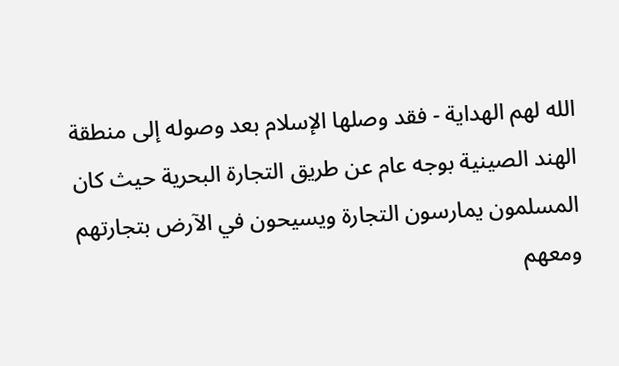الله لهم الهداية - فقد وصلها الإسلام بعد وصوله إلى منطقة الهند الصينية بوجه عام عن طريق التجارة البحرية حيث كان المسلمون يمارسون التجارة ويسيحون في الآرض بتجارتهم ومعهم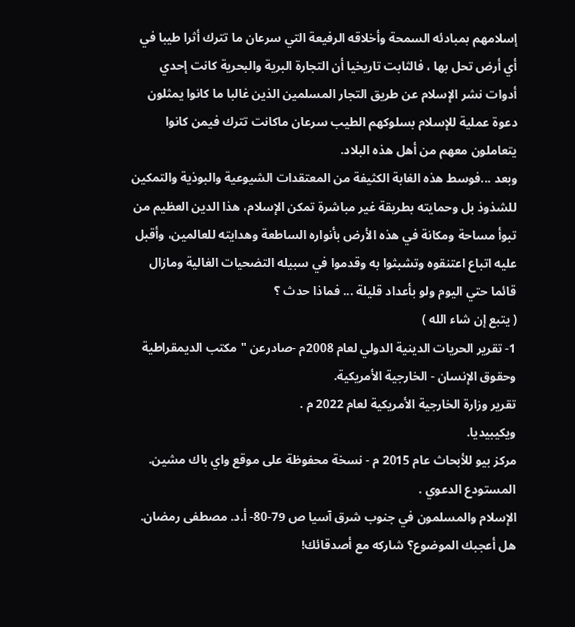إسلامهم بمبادئه السمحة وأخلاقه الرفيعة التي سرعان ما تترك أثرا طيبا في أي أرض تحل بها ، فالثابت تاريخيا أن التجارة البرية والبحرية كانت إحدي أدوات نشر الإسلام عن طريق التجار المسلمين الذين غالبا ما كانوا يمثلون دعوة عملية للإسلام بسلوكهم الطيب سرعان ماكانت تترك فيمن كانوا يتعاملون معهم من أهل هذه البلاد.
وبعد ...فوسط هذه الغابة الكثيفة من المعتقدات الشيوعية والبوذية والتمكين للشذوذ بل وحمايته بطريقة غير مباشرة تمكن الإسلام، هذا الدين العظيم من تبوأ مساحة ومكانة في هذه الأرض بأنواره الساطعة وهدايته للعالمين، وأقبل عليه اتباع اعتنقوه وتشبثوا به وقدموا في سبيله التضحيات الغالية ومازال قائما حتي اليوم ولو بأعداد قليلة ... فماذا حدث ؟
( يتبع إن شاء الله )
1- تقرير الحريات الدينية الدولي لعام 2008م -صادرعن " مكتب الديمقراطية وحقوق الإنسان - الخارجية الأمريكية.
تقرير وزارة الخارجية الأمريكية لعام 2022 م .
ويكيبيديا.
مركز بيو للأبحاث عام 2015 م - نسخة محفوظة على موقع واي باك مشين.
المستودع الدعوي .
الإسلام والمسلمون في جنوب شرق آسيا ص 79-80- أ.د. مصطفى رمضان.
هل أعجبك الموضوع؟ شاركه مع أصدقائك!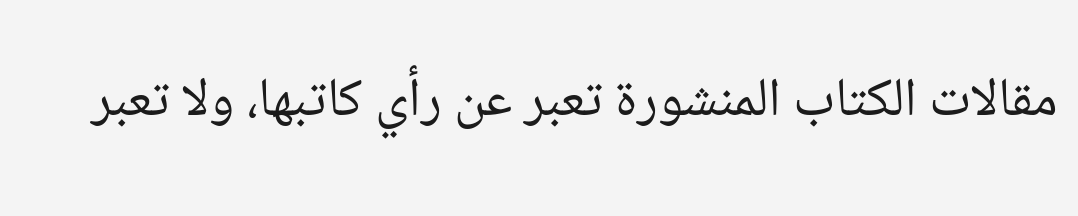مقالات الكتاب المنشورة تعبر عن رأي كاتبها، ولا تعبر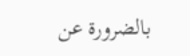بالضرورة عن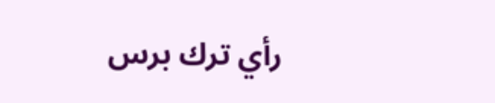رأي ترك برس